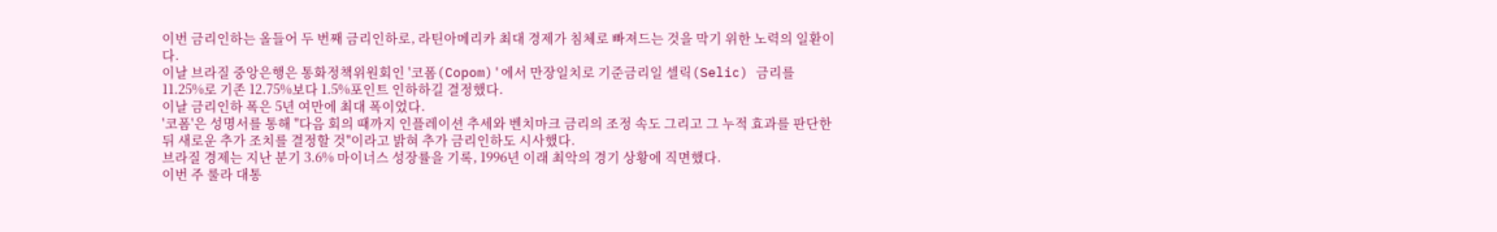이번 금리인하는 올들어 두 번째 금리인하로, 라틴아메리카 최대 경제가 침체로 빠져드는 것을 막기 위한 노력의 일환이다.
이날 브라질 중앙은행은 통화정책위원회인 '코폼(Copom)'에서 만장일치로 기준금리일 셀릭(Selic) 금리를 11.25%로 기존 12.75%보다 1.5%포인트 인하하길 결정했다.
이날 금리인하 폭은 5년 여만에 최대 폭이었다.
'코폼'은 성명서를 통해 "다음 회의 때까지 인플레이션 추세와 벤치마크 금리의 조정 속도 그리고 그 누적 효과를 판단한 뒤 새로운 추가 조치를 결정할 것"이라고 밝혀 추가 금리인하도 시사했다.
브라질 경제는 지난 분기 3.6% 마이너스 성장률을 기록, 1996년 이래 최악의 경기 상황에 직면했다.
이번 주 룰라 대통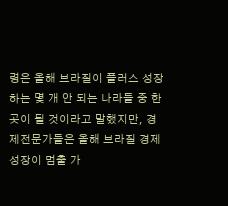령은 올해 브라질이 플러스 성장하는 몇 개 안 되는 나라들 중 한 곳이 될 것이라고 말했지만, 경제전문가들은 올해 브라질 경제 성장이 멈출 가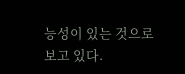능성이 있는 것으로 보고 있다.